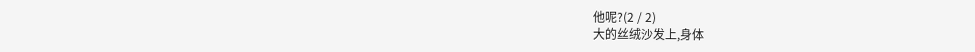他呢?(2 / 2)
大的丝绒沙发上,身体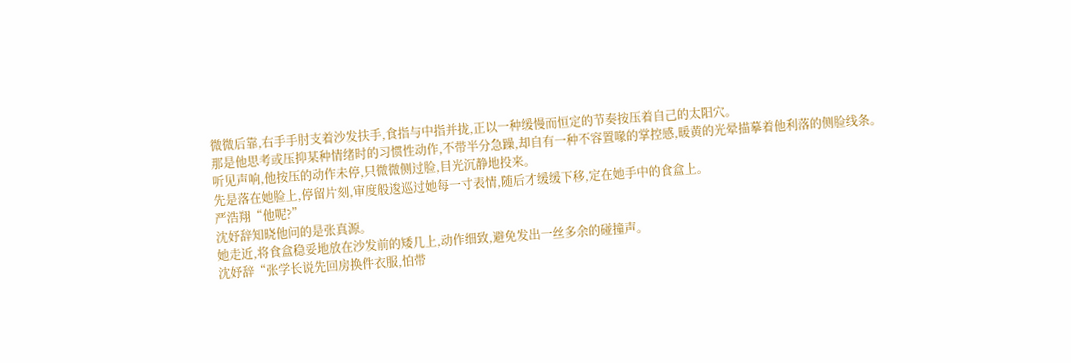微微后靠,右手手肘支着沙发扶手,食指与中指并拢,正以一种缓慢而恒定的节奏按压着自己的太阳穴。
那是他思考或压抑某种情绪时的习惯性动作,不带半分急躁,却自有一种不容置喙的掌控感,暖黄的光晕描摹着他利落的侧脸线条。
听见声响,他按压的动作未停,只微微侧过脸,目光沉静地投来。
先是落在她脸上,停留片刻,审度般逡巡过她每一寸表情,随后才缓缓下移,定在她手中的食盒上。
严浩翔“他呢?”
沈妤辞知晓他问的是张真源。
她走近,将食盒稳妥地放在沙发前的矮几上,动作细致,避免发出一丝多余的碰撞声。
沈妤辞“张学长说先回房换件衣服,怕带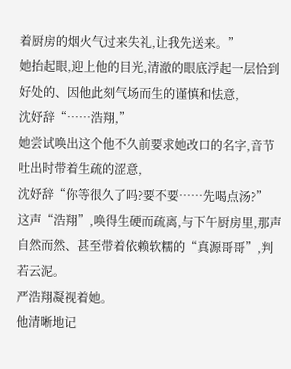着厨房的烟火气过来失礼,让我先送来。”
她抬起眼,迎上他的目光,清澈的眼底浮起一层恰到好处的、因他此刻气场而生的谨慎和怯意,
沈妤辞“……浩翔,”
她尝试唤出这个他不久前要求她改口的名字,音节吐出时带着生疏的涩意,
沈妤辞“你等很久了吗?要不要……先喝点汤?”
这声“浩翔”,唤得生硬而疏离,与下午厨房里,那声自然而然、甚至带着依赖软糯的“真源哥哥”,判若云泥。
严浩翔凝视着她。
他清晰地记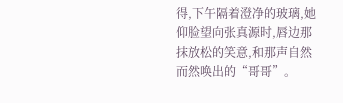得,下午隔着澄净的玻璃,她仰脸望向张真源时,唇边那抹放松的笑意,和那声自然而然唤出的“哥哥”。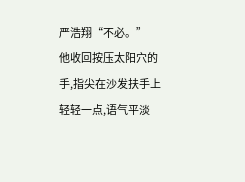严浩翔“不必。”
他收回按压太阳穴的手,指尖在沙发扶手上轻轻一点,语气平淡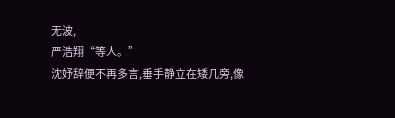无波,
严浩翔“等人。”
沈妤辞便不再多言,垂手静立在矮几旁,像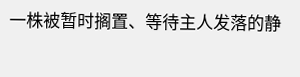一株被暂时搁置、等待主人发落的静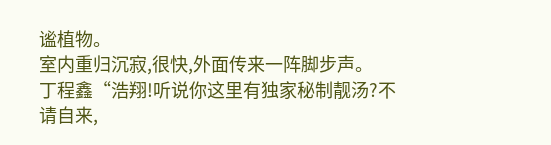谧植物。
室内重归沉寂,很快,外面传来一阵脚步声。
丁程鑫“浩翔!听说你这里有独家秘制靓汤?不请自来,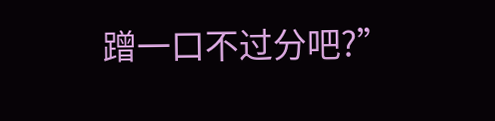蹭一口不过分吧?”